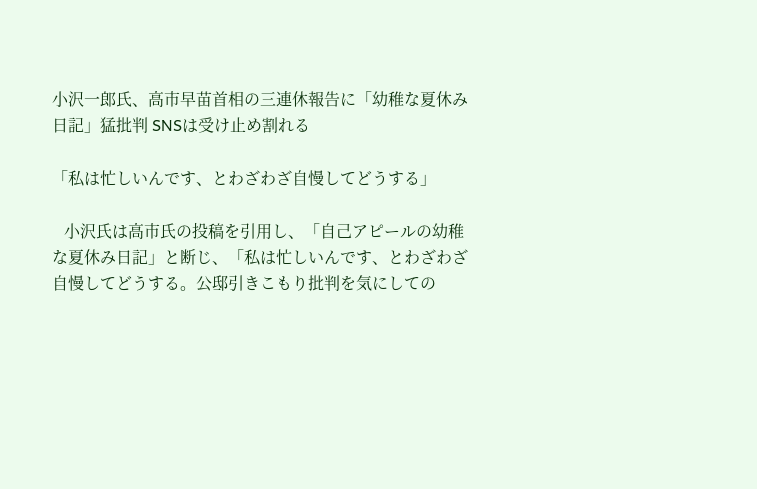小沢一郎氏、高市早苗首相の三連休報告に「幼稚な夏休み日記」猛批判 SNSは受け止め割れる

「私は忙しいんです、とわざわざ自慢してどうする」

   小沢氏は高市氏の投稿を引用し、「自己アピールの幼稚な夏休み日記」と断じ、「私は忙しいんです、とわざわざ自慢してどうする。公邸引きこもり批判を気にしての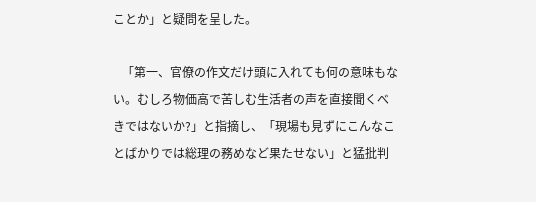ことか」と疑問を呈した。

   「第一、官僚の作文だけ頭に入れても何の意味もない。むしろ物価高で苦しむ生活者の声を直接聞くべきではないか?」と指摘し、「現場も見ずにこんなことばかりでは総理の務めなど果たせない」と猛批判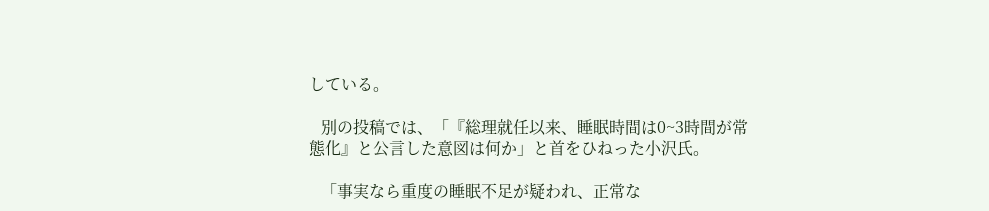している。

   別の投稿では、「『総理就任以来、睡眠時間は0~3時間が常態化』と公言した意図は何か」と首をひねった小沢氏。

   「事実なら重度の睡眠不足が疑われ、正常な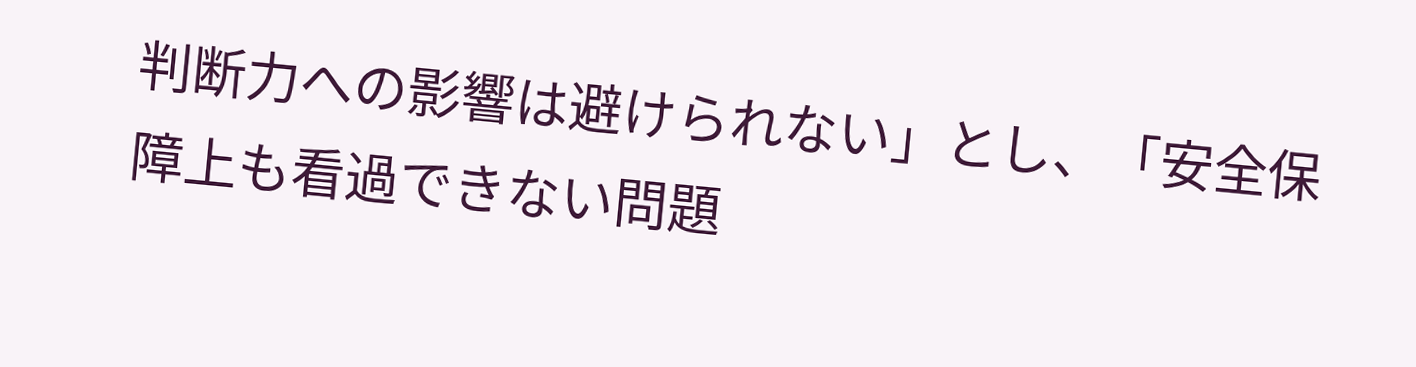判断力への影響は避けられない」とし、「安全保障上も看過できない問題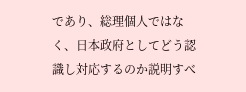であり、総理個人ではなく、日本政府としてどう認識し対応するのか説明すべ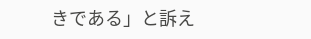きである」と訴え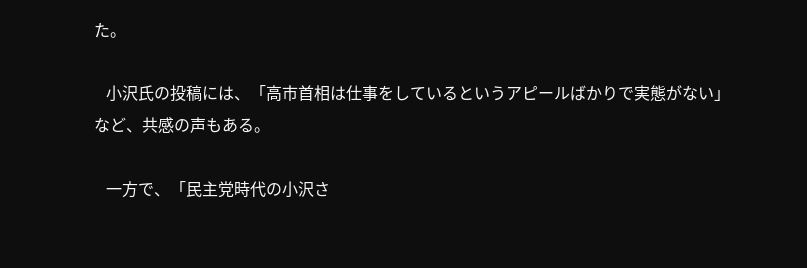た。

   小沢氏の投稿には、「高市首相は仕事をしているというアピールばかりで実態がない」など、共感の声もある。

   一方で、「民主党時代の小沢さ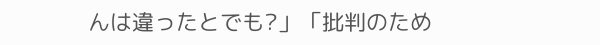んは違ったとでも?」「批判のため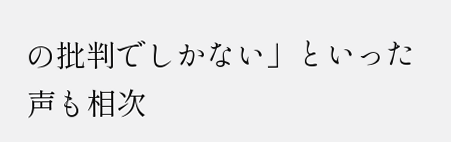の批判でしかない」といった声も相次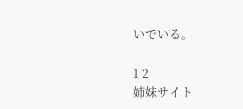いでいる。

1 2
姉妹サイト